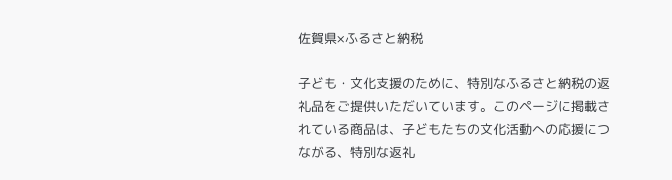佐賀県×ふるさと納税

子ども・文化支援のために、特別なふるさと納税の返礼品をご提供いただいています。このページに掲載されている商品は、子どもたちの文化活動への応援につながる、特別な返礼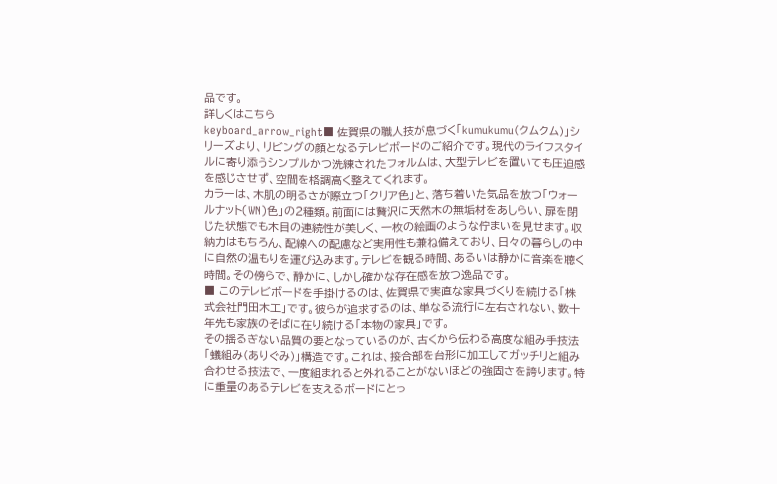品です。
詳しくはこちら
keyboard_arrow_right■ 佐賀県の職人技が息づく「kumukumu(クムクム)」シリーズより、リビングの顔となるテレビボードのご紹介です。現代のライフスタイルに寄り添うシンプルかつ洗練されたフォルムは、大型テレビを置いても圧迫感を感じさせず、空間を格調高く整えてくれます。
カラーは、木肌の明るさが際立つ「クリア色」と、落ち着いた気品を放つ「ウォールナット(WN)色」の2種類。前面には贅沢に天然木の無垢材をあしらい、扉を閉じた状態でも木目の連続性が美しく、一枚の絵画のような佇まいを見せます。収納力はもちろん、配線への配慮など実用性も兼ね備えており、日々の暮らしの中に自然の温もりを運び込みます。テレビを観る時間、あるいは静かに音楽を聴く時間。その傍らで、静かに、しかし確かな存在感を放つ逸品です。
■ このテレビボードを手掛けるのは、佐賀県で実直な家具づくりを続ける「株式会社門田木工」です。彼らが追求するのは、単なる流行に左右されない、数十年先も家族のそばに在り続ける「本物の家具」です。
その揺るぎない品質の要となっているのが、古くから伝わる高度な組み手技法「蟻組み(ありぐみ)」構造です。これは、接合部を台形に加工してガッチリと組み合わせる技法で、一度組まれると外れることがないほどの強固さを誇ります。特に重量のあるテレビを支えるボードにとっ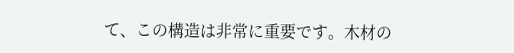て、この構造は非常に重要です。木材の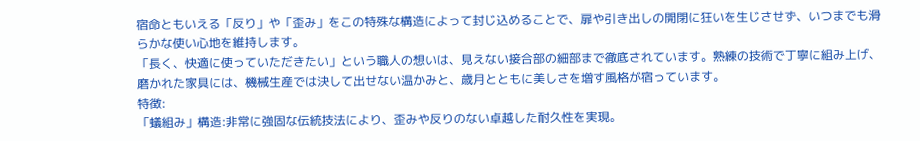宿命ともいえる「反り」や「歪み」をこの特殊な構造によって封じ込めることで、扉や引き出しの開閉に狂いを生じさせず、いつまでも滑らかな使い心地を維持します。
「長く、快適に使っていただきたい」という職人の想いは、見えない接合部の細部まで徹底されています。熟練の技術で丁寧に組み上げ、磨かれた家具には、機械生産では決して出せない温かみと、歳月とともに美しさを増す風格が宿っています。
特徴:
「蟻組み」構造:非常に強固な伝統技法により、歪みや反りのない卓越した耐久性を実現。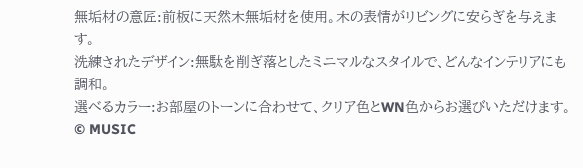無垢材の意匠:前板に天然木無垢材を使用。木の表情がリビングに安らぎを与えます。
洗練されたデザイン:無駄を削ぎ落としたミニマルなスタイルで、どんなインテリアにも調和。
選べるカラー:お部屋のトーンに合わせて、クリア色とWN色からお選びいただけます。
© MUSIC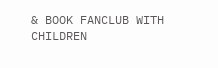& BOOK FANCLUB WITH CHILDREN